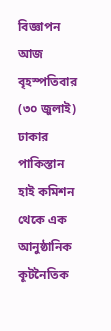বিজ্ঞাপন
আজ বৃহস্পতিবার (৩০ জুলাই) ঢাকার পাকিস্তান হাই কমিশন থেকে এক আনুষ্ঠানিক কূটনৈতিক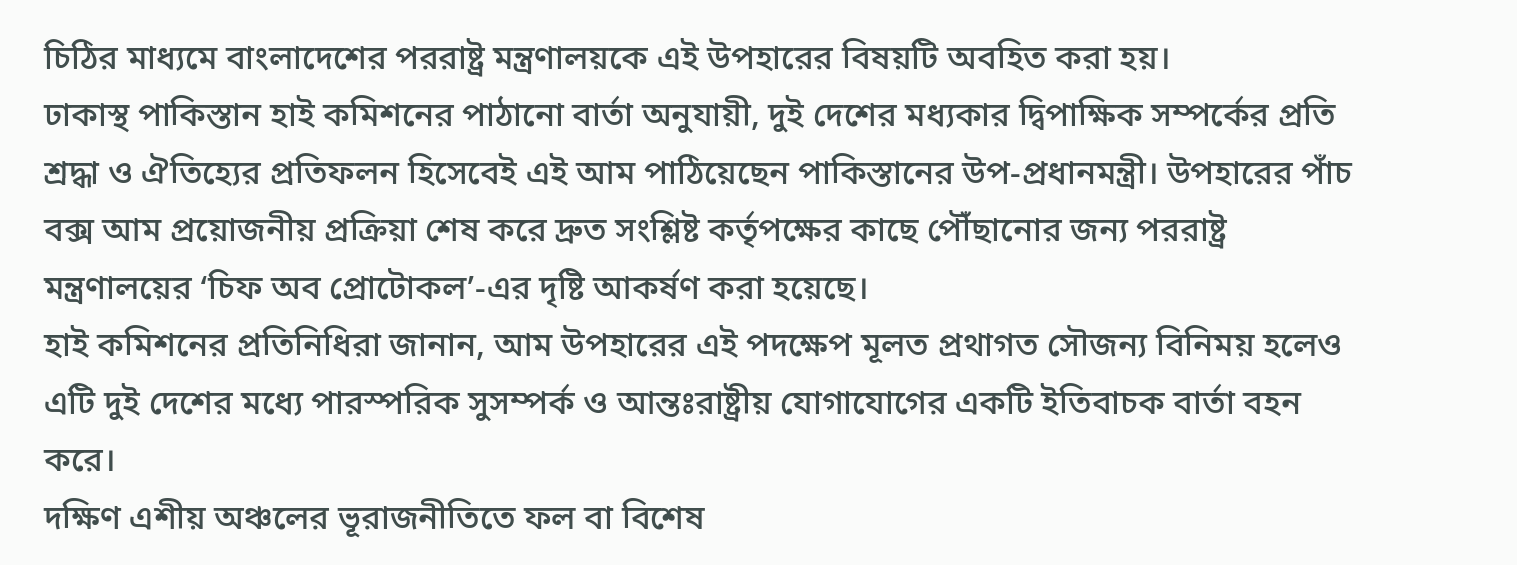চিঠির মাধ্যমে বাংলাদেশের পররাষ্ট্র মন্ত্রণালয়কে এই উপহারের বিষয়টি অবহিত করা হয়।
ঢাকাস্থ পাকিস্তান হাই কমিশনের পাঠানো বার্তা অনুযায়ী, দুই দেশের মধ্যকার দ্বিপাক্ষিক সম্পর্কের প্রতি শ্রদ্ধা ও ঐতিহ্যের প্রতিফলন হিসেবেই এই আম পাঠিয়েছেন পাকিস্তানের উপ-প্রধানমন্ত্রী। উপহারের পাঁচ বক্স আম প্রয়োজনীয় প্রক্রিয়া শেষ করে দ্রুত সংশ্লিষ্ট কর্তৃপক্ষের কাছে পৌঁছানোর জন্য পররাষ্ট্র মন্ত্রণালয়ের ‘চিফ অব প্রোটোকল’-এর দৃষ্টি আকর্ষণ করা হয়েছে।
হাই কমিশনের প্রতিনিধিরা জানান, আম উপহারের এই পদক্ষেপ মূলত প্রথাগত সৌজন্য বিনিময় হলেও এটি দুই দেশের মধ্যে পারস্পরিক সুসম্পর্ক ও আন্তঃরাষ্ট্রীয় যোগাযোগের একটি ইতিবাচক বার্তা বহন করে।
দক্ষিণ এশীয় অঞ্চলের ভূরাজনীতিতে ফল বা বিশেষ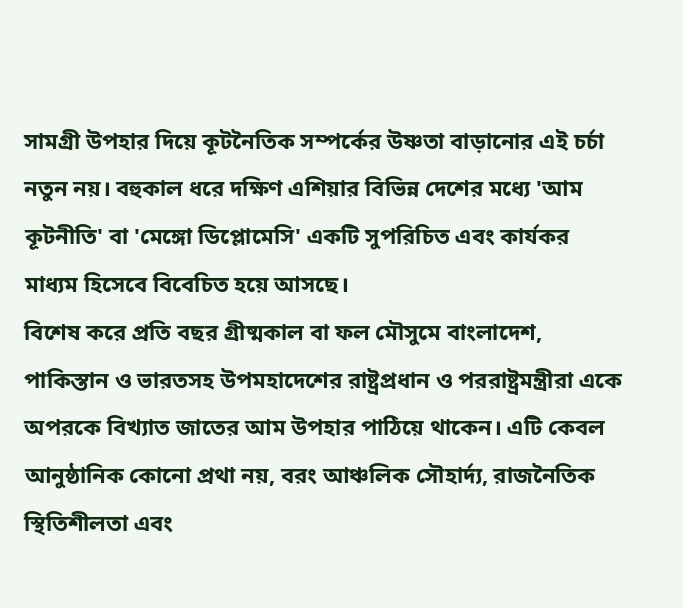সামগ্রী উপহার দিয়ে কূটনৈতিক সম্পর্কের উষ্ণতা বাড়ানোর এই চর্চা নতুন নয়। বহুকাল ধরে দক্ষিণ এশিয়ার বিভিন্ন দেশের মধ্যে 'আম কূটনীতি' বা 'মেঙ্গো ডিপ্লোমেসি' একটি সুপরিচিত এবং কার্যকর মাধ্যম হিসেবে বিবেচিত হয়ে আসছে।
বিশেষ করে প্রতি বছর গ্রীষ্মকাল বা ফল মৌসুমে বাংলাদেশ, পাকিস্তান ও ভারতসহ উপমহাদেশের রাষ্ট্রপ্রধান ও পররাষ্ট্রমন্ত্রীরা একে অপরকে বিখ্যাত জাতের আম উপহার পাঠিয়ে থাকেন। এটি কেবল আনুষ্ঠানিক কোনো প্রথা নয়, বরং আঞ্চলিক সৌহার্দ্য, রাজনৈতিক স্থিতিশীলতা এবং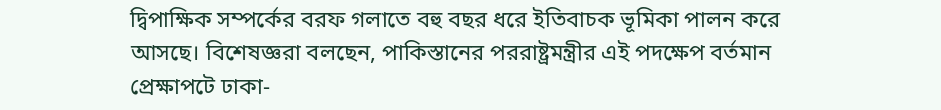দ্বিপাক্ষিক সম্পর্কের বরফ গলাতে বহু বছর ধরে ইতিবাচক ভূমিকা পালন করে আসছে। বিশেষজ্ঞরা বলছেন, পাকিস্তানের পররাষ্ট্রমন্ত্রীর এই পদক্ষেপ বর্তমান প্রেক্ষাপটে ঢাকা-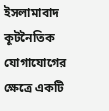ইসলামাবাদ কূটনৈতিক যোগাযোগের ক্ষেত্রে একটি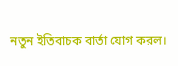নতুন ইতিবাচক বার্তা যোগ করল।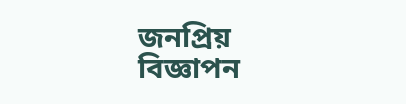জনপ্রিয়
বিজ্ঞাপন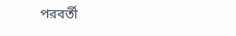পরবর্তী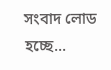সংবাদ লোড হচ্ছে...